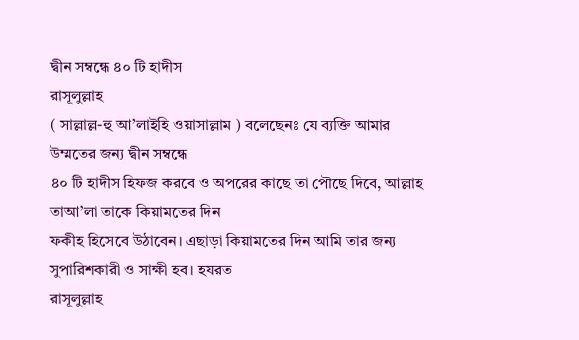দ্বীন সম্বন্ধে ৪০ টি হাদীস
রাসূলুল্লাহ
( সাল্লাল্ল-হু আ’লাইহি ওয়াসাল্লাম ) বলেছেনঃ যে ব্যক্তি আমার উম্মতের জন্য দ্বীন সম্বন্ধে
৪০ টি হাদীস হিফজ করবে ও অপরের কাছে তা পৌছে দিবে, আল্লাহ তাআ’লা তাকে কিয়ামতের দিন
ফকীহ হিসেবে উঠাবেন। এছাড়া কিয়ামতের দিন আমি তার জন্য সুপারিশকারী ও সাক্ষী হব। হযরত
রাসূলুল্লাহ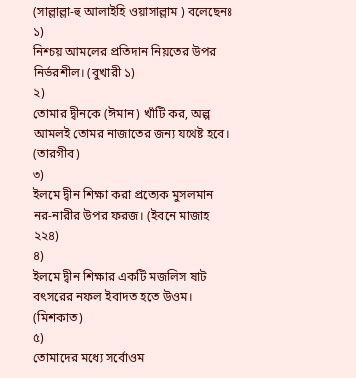(সাল্লাল্লা-হু আলাইহি ওয়াসাল্লাম ) বলেছেনঃ
১)
নিশ্চয় আমলের প্রতিদান নিয়তের উপর নির্ভরশীল। (বুখারী ১)
২)
তোমার দ্বীনকে (ঈমান) খাঁটি কর, অল্প আমলই তোমর নাজাতের জন্য যথেষ্ট হবে। (তারগীব)
৩)
ইলমে দ্বীন শিক্ষা করা প্রত্যেক মুসলমান নর-নারীর উপর ফরজ। (ইবনে মাজাহ ২২৪)
৪)
ইলমে দ্বীন শিক্ষার একটি মজলিস ষাট বৎসরের নফল ইবাদত হতে উওম। (মিশকাত)
৫)
তোমাদের মধ্যে সর্বোওম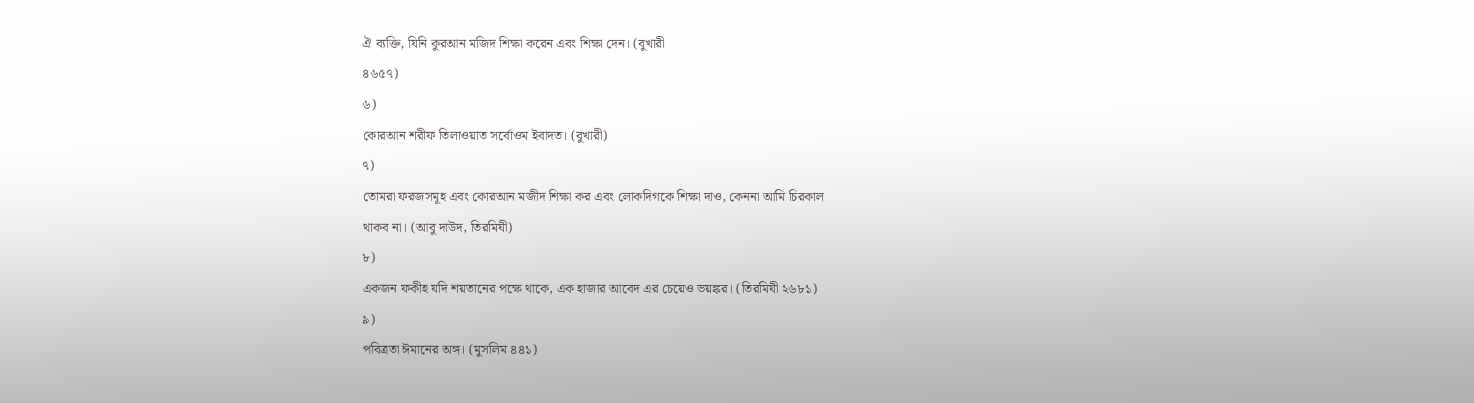ঐ ব্যক্তি, যিনি কুরআন মজিদ শিক্ষা করেন এবং শিক্ষা দেন। (বুখারী
৪৬৫৭)
৬)
কোরআন শরীফ তিলাওয়াত সর্বোওম ইবাদত। (বুখারী)
৭)
তোমরা ফরজসমূহ এবং কোরআন মজীদ শিক্ষা কর এবং লোকদিগকে শিক্ষা দাও, কেননা আমি চিরকাল
থাকব না। (আবু দাউদ, তিরমিযী)
৮)
একজন ফকীহ যদি শয়তানের পক্ষে থাকে, এক হাজার আবেদ এর চেয়েও ভয়ঙ্কর। (তিরমিযী ২৬৮১)
৯)
পবিত্রতা ঈমানের অঙ্গ। (মুসলিম ৪৪১)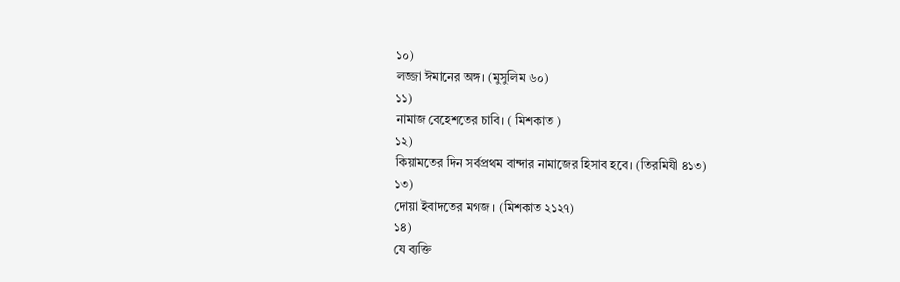১০)
লজ্জা ঈমানের অঙ্গ। (মুসুলিম ৬০)
১১)
নামাজ বেহেশতের চাবি। ( মিশকাত )
১২)
কিয়ামতের দিন সর্বপ্রথম বান্দার নামাজের হিসাব হবে। (তিরমিযী ৪১৩)
১৩)
দোয়া ইবাদতের মগজ । (মিশকাত ২১২৭)
১৪)
যে ব্যক্তি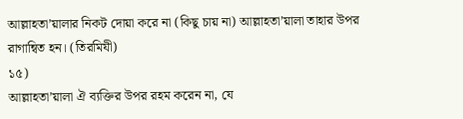আল্লাহতা’য়ালার নিকট দোয়া করে না (কিছু চায় না) আল্লাহতা’য়ালা তাহার উপর
রাগান্বিত হন। (তিরমিযী)
১৫)
আল্লাহতা’য়ালা ঐ ব্যক্তির উপর রহম করেন না, যে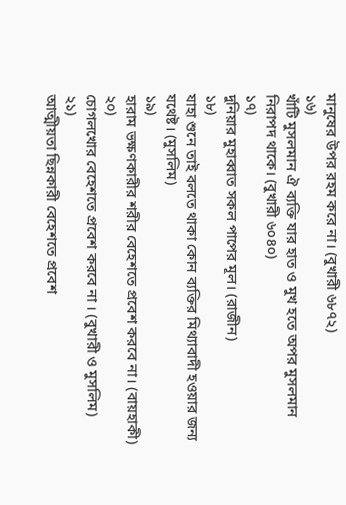মানুষের উপর রহম করে না। (বুখারী ৬৮৭২)
১৬)
খাঁটি মুসলমান ঐ ব্যক্তি যার হাত ও মুখ হতে অপর মুসলমান নিরাপদ থাকে। (বুখারী ৬০৪০)
১৭)
দুনিয়ার মুহাব্বাত সকল পাপের মূল। (রাজীন)
১৮)
যাহা শুনে তাই বলতে থাকা কোন ব্যক্তির মিথ্যাবাদী হওয়ার জন্য যথেষ্ট। (মুসলিম)
১৯)
হারাম ভক্ষণকারীর শরীর বেহেশতে প্রবেশ করবে না। (বায়হাকী)
২০)
চোগলখোর বেহেশতে প্রবেশ করবে না । (বুখারী ও মুসলিম)
২১)
আত্মীয়তা ছিন্নকারী বেহেশতে প্রবেশ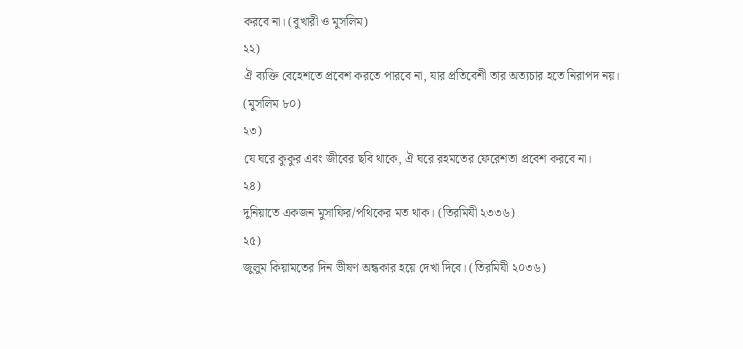করবে না। (বুখারী ও মুসলিম)
২২)
ঐ ব্যক্তি বেহেশতে প্রবেশ করতে পারবে না, যার প্রতিবেশী তার অত্যচার হতে নিরাপদ নয়।
(মুসলিম ৮০)
২৩)
যে ঘরে কুকুর এবং জীবের ছবি থাকে, ঐ ঘরে রহমতের ফেরেশতা প্রবেশ করবে না।
২৪)
দুনিয়াতে একজন মুসাফির/পথিকের মত থাক। (তিরমিযী ২৩৩৬)
২৫)
জুলুম কিয়ামতের দিন ভীষণ অন্ধকার হয়ে দেখা দিবে। (তিরমিযী ২০৩৬)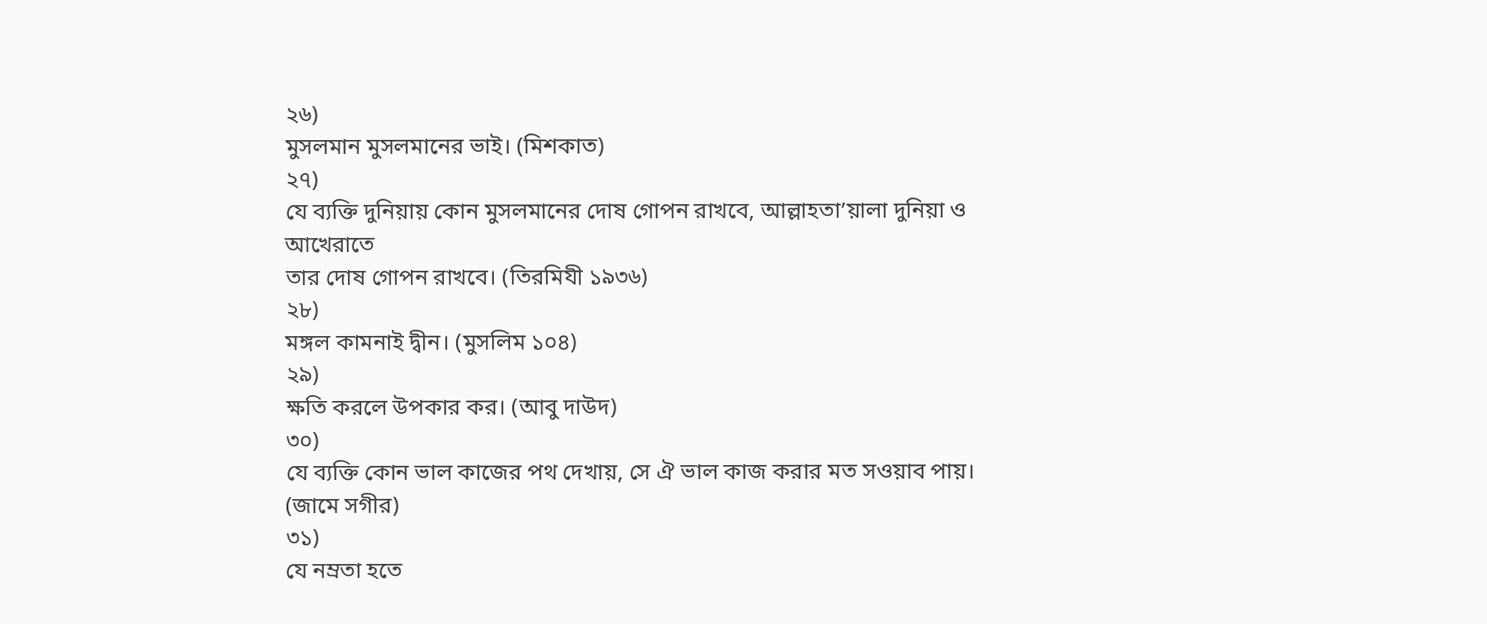২৬)
মুসলমান মুসলমানের ভাই। (মিশকাত)
২৭)
যে ব্যক্তি দুনিয়ায় কোন মুসলমানের দোষ গোপন রাখবে, আল্লাহতা’য়ালা দুনিয়া ও আখেরাতে
তার দোষ গোপন রাখবে। (তিরমিযী ১৯৩৬)
২৮)
মঙ্গল কামনাই দ্বীন। (মুসলিম ১০৪)
২৯)
ক্ষতি করলে উপকার কর। (আবু দাউদ)
৩০)
যে ব্যক্তি কোন ভাল কাজের পথ দেখায়, সে ঐ ভাল কাজ করার মত সওয়াব পায়। (জামে সগীর)
৩১)
যে নম্রতা হতে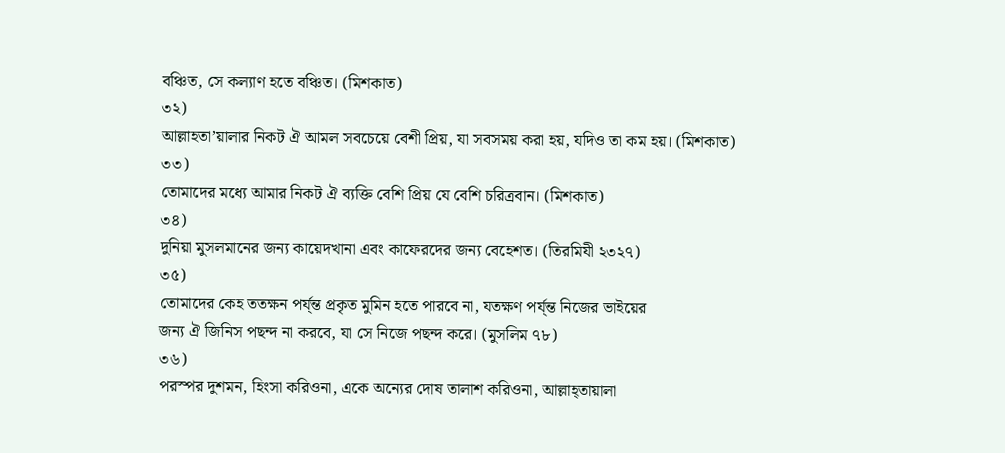বঞ্চিত, সে কল্যাণ হতে বঞ্চিত। (মিশকাত)
৩২)
আল্লাহতা’য়ালার নিকট ঐ আমল সবচেয়ে বেশী প্রিয়, যা সবসময় করা হয়, যদিও তা কম হয়। (মিশকাত)
৩৩)
তোমাদের মধ্যে আমার নিকট ঐ ব্যক্তি বেশি প্রিয় যে বেশি চরিত্রবান। (মিশকাত)
৩৪)
দুনিয়া মুসলমানের জন্য কায়েদখানা এবং কাফেরদের জন্য বেহেশত। (তিরমিযী ২৩২৭)
৩৫)
তোমাদের কেহ ততক্ষন পর্য্ন্ত প্রকৃত মুমিন হতে পারবে না, যতক্ষণ পর্য্ন্ত নিজের ভাইয়ের
জন্য ঐ জিনিস পছন্দ না করবে, যা সে নিজে পছন্দ করে। (মুসলিম ৭৮)
৩৬)
পরস্পর দুশমন, হিংসা করিওনা, একে অন্যের দোষ তালাশ করিওনা, আল্লাহ্তায়ালা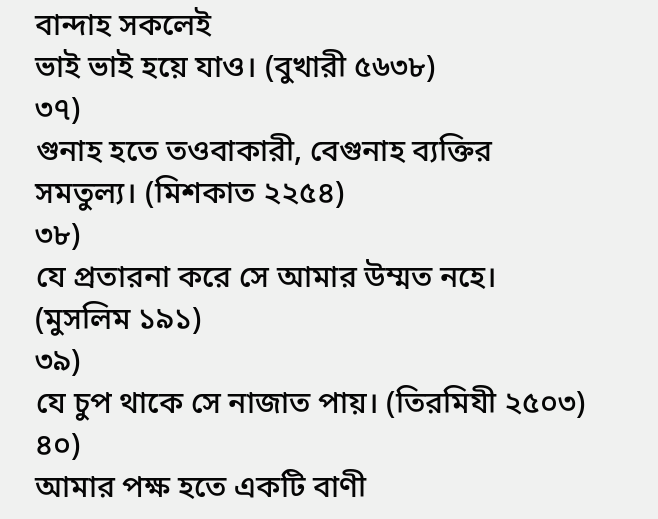বান্দাহ সকলেই
ভাই ভাই হয়ে যাও। (বুখারী ৫৬৩৮)
৩৭)
গুনাহ হতে তওবাকারী, বেগুনাহ ব্যক্তির সমতুল্য। (মিশকাত ২২৫৪)
৩৮)
যে প্রতারনা করে সে আমার উম্মত নহে। (মুসলিম ১৯১)
৩৯)
যে চুপ থাকে সে নাজাত পায়। (তিরমিযী ২৫০৩)
৪০)
আমার পক্ষ হতে একটি বাণী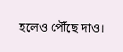হলেও পৌঁছে দাও।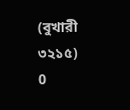(বুখারী ৩২১৫)
0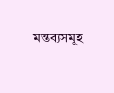মন্তব্যসমূহ